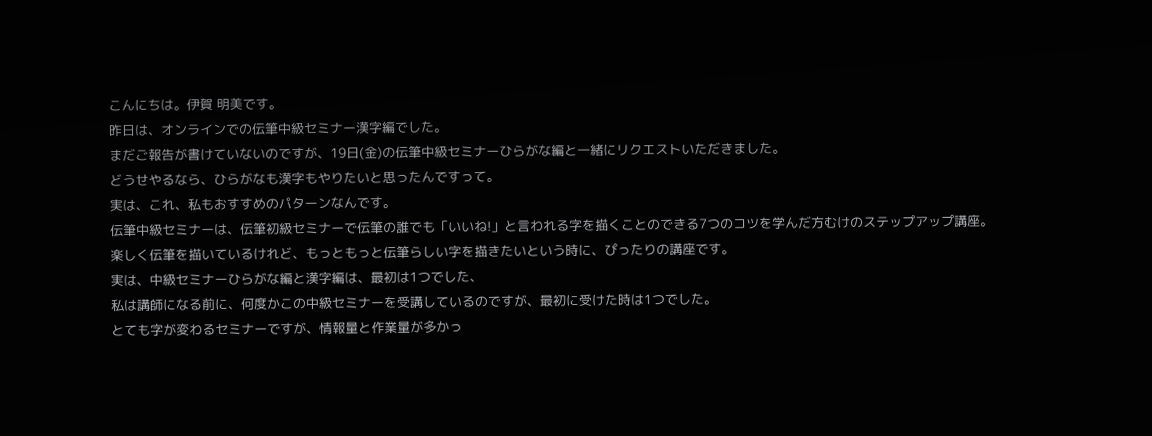こんにちは。伊賀 明美です。
昨日は、オンラインでの伝筆中級セミナー漢字編でした。
まだご報告が書けていないのですが、19日(金)の伝筆中級セミナーひらがな編と一緒にリクエストいただきました。
どうせやるなら、ひらがなも漢字もやりたいと思ったんですって。
実は、これ、私もおすすめのパターンなんです。
伝筆中級セミナーは、伝筆初級セミナーで伝筆の誰でも「いいね!」と言われる字を描くことのできる7つのコツを学んだ方むけのステップアップ講座。
楽しく伝筆を描いているけれど、もっともっと伝筆らしい字を描きたいという時に、ぴったりの講座です。
実は、中級セミナーひらがな編と漢字編は、最初は1つでした、
私は講師になる前に、何度かこの中級セミナーを受講しているのですが、最初に受けた時は1つでした。
とても字が変わるセミナーですが、情報量と作業量が多かっ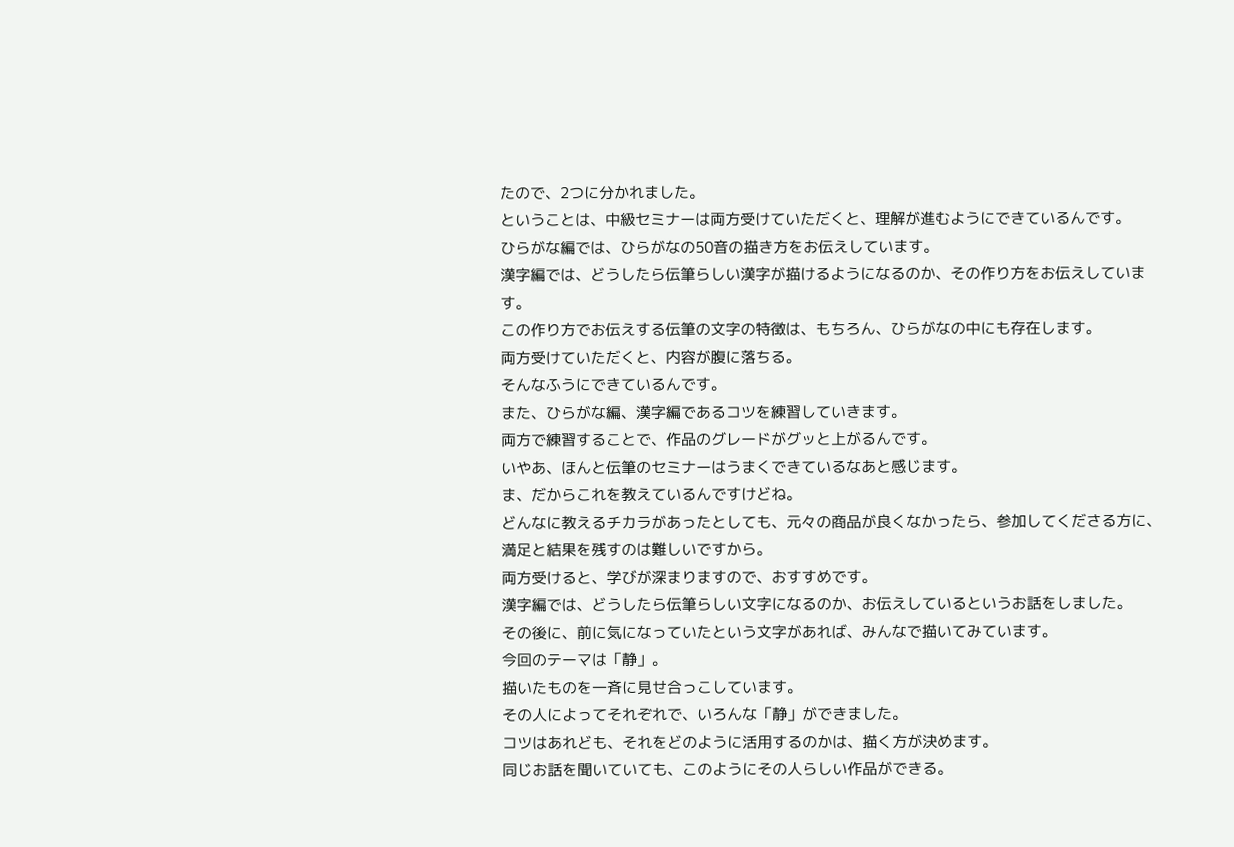たので、2つに分かれました。
ということは、中級セミナーは両方受けていただくと、理解が進むようにできているんです。
ひらがな編では、ひらがなの50音の描き方をお伝えしています。
漢字編では、どうしたら伝筆らしい漢字が描けるようになるのか、その作り方をお伝えしています。
この作り方でお伝えする伝筆の文字の特徴は、もちろん、ひらがなの中にも存在します。
両方受けていただくと、内容が腹に落ちる。
そんなふうにできているんです。
また、ひらがな編、漢字編であるコツを練習していきます。
両方で練習することで、作品のグレードがグッと上がるんです。
いやあ、ほんと伝筆のセミナーはうまくできているなあと感じます。
ま、だからこれを教えているんですけどね。
どんなに教えるチカラがあったとしても、元々の商品が良くなかったら、参加してくださる方に、満足と結果を残すのは難しいですから。
両方受けると、学びが深まりますので、おすすめです。
漢字編では、どうしたら伝筆らしい文字になるのか、お伝えしているというお話をしました。
その後に、前に気になっていたという文字があれば、みんなで描いてみています。
今回のテーマは「静」。
描いたものを一斉に見せ合っこしています。
その人によってそれぞれで、いろんな「静」ができました。
コツはあれども、それをどのように活用するのかは、描く方が決めます。
同じお話を聞いていても、このようにその人らしい作品ができる。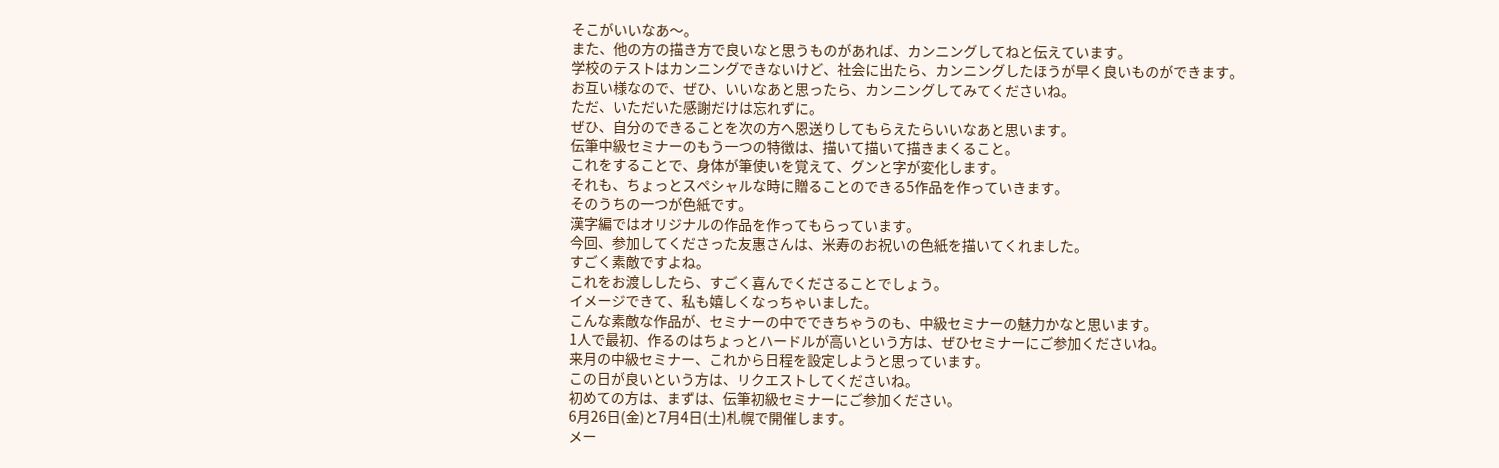そこがいいなあ〜。
また、他の方の描き方で良いなと思うものがあれば、カンニングしてねと伝えています。
学校のテストはカンニングできないけど、社会に出たら、カンニングしたほうが早く良いものができます。
お互い様なので、ぜひ、いいなあと思ったら、カンニングしてみてくださいね。
ただ、いただいた感謝だけは忘れずに。
ぜひ、自分のできることを次の方へ恩送りしてもらえたらいいなあと思います。
伝筆中級セミナーのもう一つの特徴は、描いて描いて描きまくること。
これをすることで、身体が筆使いを覚えて、グンと字が変化します。
それも、ちょっとスペシャルな時に贈ることのできる5作品を作っていきます。
そのうちの一つが色紙です。
漢字編ではオリジナルの作品を作ってもらっています。
今回、参加してくださった友惠さんは、米寿のお祝いの色紙を描いてくれました。
すごく素敵ですよね。
これをお渡ししたら、すごく喜んでくださることでしょう。
イメージできて、私も嬉しくなっちゃいました。
こんな素敵な作品が、セミナーの中でできちゃうのも、中級セミナーの魅力かなと思います。
1人で最初、作るのはちょっとハードルが高いという方は、ぜひセミナーにご参加くださいね。
来月の中級セミナー、これから日程を設定しようと思っています。
この日が良いという方は、リクエストしてくださいね。
初めての方は、まずは、伝筆初級セミナーにご参加ください。
6月26日(金)と7月4日(土)札幌で開催します。
メー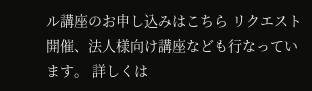ル講座のお申し込みはこちら リクエスト開催、法人様向け講座なども行なっています。 詳しくは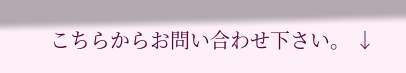こちらからお問い合わせ下さい。 ↓